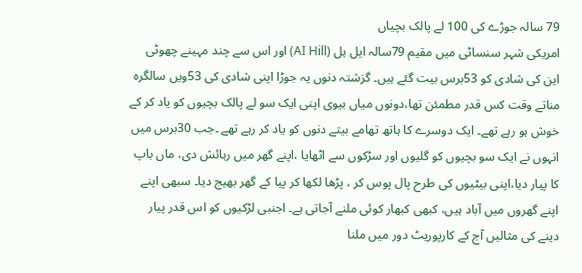79 سالہ جوڑے کی 100 لے پالک بچیاں
امریکی شہر سنساٹی میں مقیم 79سالہ ایل ہل (AI Hill) اور اس سے چند مہینے چھوٹی این کی شادی کو 53برس بیت گئے ہیں۔ گزشتہ دنوں یہ جوڑا اپنی شادی کی 53ویں سالگرہ مناتے وقت کس قدر مطمئن تھا،دونوں میاں بیوی اپنی ایک سو لے پالک بچیوں کو یاد کر کے خوش ہو رہے تھے۔ ایک دوسرے کا ہاتھ تھامے بیتے دنوں کو یاد کر رہے تھے ۔جب 30برس میں انہوں نے ایک سو بچیوں کو گلیوں اور سڑکوں سے اٹھایا ،اپنے گھر میں رہائش دی، ماں باپ کا پیار دیا،اپنی بیٹیوں کی طرح پال پوس کر ، پڑھا لکھا کر پیا کے گھر بھیج دیا۔ سبھی اپنے اپنے گھروں میں آباد ہیں، کبھی کبھار کوئی ملنے آجاتی ہے۔ اجنبی لڑکیوں کو اس قدر پیار دینے کی مثالیں آج کے کارپوریٹ دور میں ملنا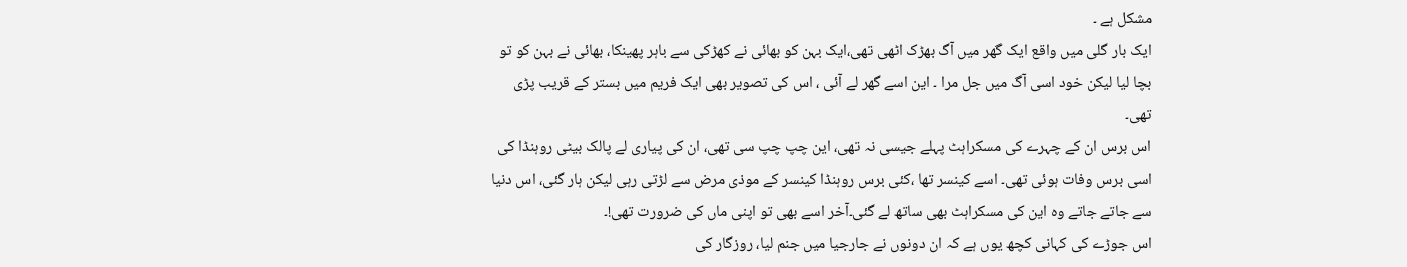مشکل ہے ۔
ایک بار گلی میں واقع ایک گھر میں آگ بھڑک اٹھی تھی،ایک بہن کو بھائی نے کھڑکی سے باہر پھینکا، بھائی نے بہن کو تو بچا لیا لیکن خود اسی آگ میں جل مرا ۔ این اسے گھر لے آئی ، اس کی تصویر بھی ایک فریم میں بستر کے قریب پڑی تھی۔
اس برس ان کے چہرے کی مسکراہٹ پہلے جیسی نہ تھی، این چپ چپ سی تھی، ان کی پیاری لے پالک بیٹی روہنڈا کی اسی برس وفات ہوئی تھی۔ اسے کینسر تھا ،کئی برس روہنڈا کینسر کے موذی مرض سے لڑتی رہی لیکن ہار گئی، اس دنیا سے جاتے جاتے وہ این کی مسکراہٹ بھی ساتھ لے گئی۔آخر اسے بھی تو اپنی ماں کی ضرورت تھی!۔
اس جوڑے کی کہانی کچھ یوں ہے کہ ان دونوں نے جارجیا میں جنم لیا، روزگار کی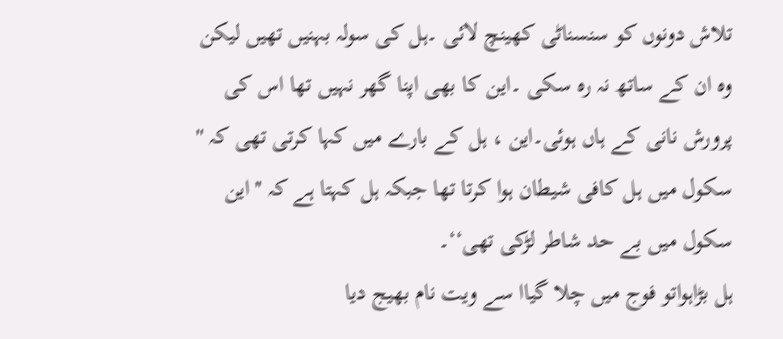تلاش دونوں کو سنسناٹی کھینچ لائی ۔ہل کی سولہ بہنیں تھیں لیکن وہ ان کے ساتھ نہ رہ سکی ۔این کا بھی اپنا گھر نہیں تھا اس کی پرورش نانی کے ہاں ہوئی۔این ، ہل کے بارے میں کہا کرتی تھی کہ '' سکول میں ہل کافی شیطان ہوا کرتا تھا جبکہ ہل کہتا ہے کہ ''این سکول میں بے حد شاطر لڑکی تھی‘‘۔
ہل بڑاہواتو فوج میں چلا گیاا سے ویت نام بھیج دیا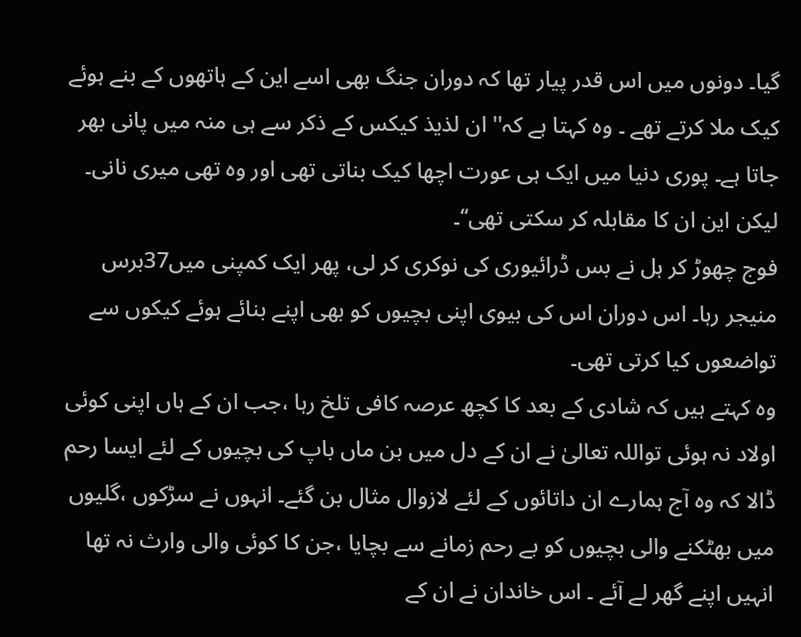گیا۔ دونوں میں اس قدر پیار تھا کہ دوران جنگ بھی اسے این کے ہاتھوں کے بنے ہوئے کیک ملا کرتے تھے ۔ وہ کہتا ہے کہ'' ان لذیذ کیکس کے ذکر سے ہی منہ میں پانی بھر جاتا ہے۔ پوری دنیا میں ایک ہی عورت اچھا کیک بناتی تھی اور وہ تھی میری نانی۔ لیکن این ان کا مقابلہ کر سکتی تھی‘‘۔
فوج چھوڑ کر ہل نے بس ڈرائیوری کی نوکری کر لی، پھر ایک کمپنی میں37برس منیجر رہا۔ اس دوران اس کی بیوی اپنی بچیوں کو بھی اپنے بنائے ہوئے کیکوں سے تواضعوں کیا کرتی تھی۔
وہ کہتے ہیں کہ شادی کے بعد کا کچھ عرصہ کافی تلخ رہا ،جب ان کے ہاں اپنی کوئی اولاد نہ ہوئی تواللہ تعالیٰ نے ان کے دل میں بن ماں باپ کی بچیوں کے لئے ایسا رحم ڈالا کہ وہ آج ہمارے ان داتائوں کے لئے لازوال مثال بن گئے۔ انہوں نے سڑکوں ،گلیوں میں بھٹکنے والی بچیوں کو بے رحم زمانے سے بچایا ،جن کا کوئی والی وارث نہ تھا انہیں اپنے گھر لے آئے ۔ اس خاندان نے ان کے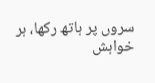سروں پر ہاتھ رکھا، ہر خواہش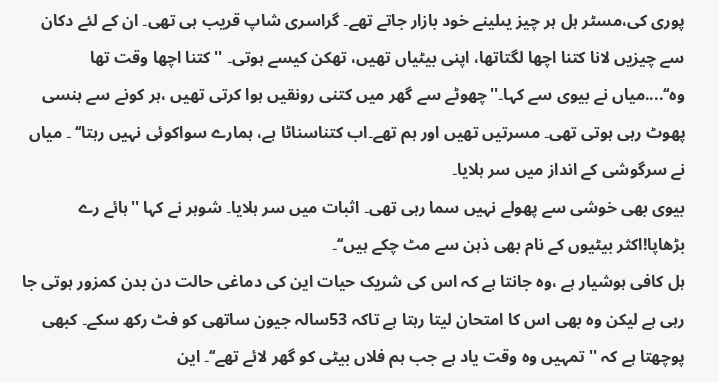پوری کی،مسٹر ہل ہر چیز یںلینے خود بازار جاتے تھے۔ گراسری شاپ قریب ہی تھی۔ ان کے لئے دکان سے چیزیں لانا کتنا اچھا لگتاتھا، اپنی بیٹیاں تھیں، تھکن کیسے ہوتی۔ ''کتنا اچھا وقت تھا وہ‘‘....میاں نے بیوی سے کہا۔''چھوٹے سے گھر میں کتنی رونقیں ہوا کرتی تھیں ،ہر کونے سے ہنسی پھوٹ رہی ہوتی تھی۔ مسرتیں تھیں اور ہم تھے۔اب کتناسناٹا ہے، ہمارے سواکوئی نہیں رہتا‘‘ ۔ میاں نے سرگوشی کے انداز میں سر ہلایا۔
بیوی بھی خوشی سے پھولے نہیں سما رہی تھی۔ اثبات میں سر ہلایا۔ شوہر نے کہا ''ہائے رے بڑھاپا!اکثر بیٹیوں کے نام بھی ذہن سے مٹ چکے ہیں‘‘۔
ہل کافی ہوشیار ہے ،وہ جانتا ہے کہ اس کی شریک حیات این کی دماغی حالت دن بدن کمزور ہوتی جا رہی ہے لیکن وہ بھی اس کا امتحان لیتا رہتا ہے تاکہ 53سالہ جیون ساتھی کو فٹ رکھ سکے۔ کبھی پوچھتا ہے کہ ''تمہیں وہ وقت یاد ہے جب ہم فلاں بیٹی کو گھر لائے تھے‘‘۔ این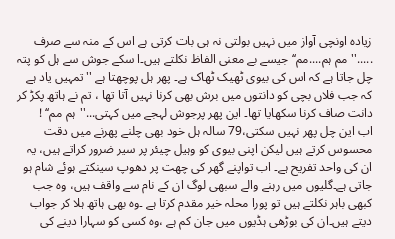زیادہ اونچی آواز میں نہیں بولتی نہ ہی بات کرتی ہے اس کے منہ سے صرف .....''مم ہم....مم‘‘ جیسے بے معنی الفاظ نکلتے ہیں۔ا سکے جوش سے ہل کو پتہ چل جاتا ہے کہ اس کی بیوی ٹھیک ٹھاک ہے۔ پھر ہل پوچھتا ہے ''تمہیں یاد ہے کہ جب فلاں بچی کو دانتوں میں برش بھی کرنا نہیں آتا تھا ، تم نے ہاتھ پکڑ کر دانت صاف کرنا سکھایا تھا۔ این پھر پرجوش لہجے میں کہتی...''ہم مم‘‘ !
اب این چل پھر نہیں سکتی،79 سالہ ہل خود بھی چلنے پھرنے میں دقت محسوس کرتے ہیں لیکن اپنی بیوی کو وہیل چیئر پر سیر ضرور کراتے ہیں، یہ ان کی واحد تفریح ہے۔ اب تواپنے گھر کی چھت پر دھوپ سینکتے ہوئے شام ہو جاتی ہے۔گلیوں میں رہنے والے سبھی لوگ ان کے نام سے واقف ہیں، وہ جب کبھی باہر نکلتے ہیں تو پورا محلہ خیر مقدم کرتا ہے ۔وہ بھی ہاتھ ہلا کر جواب دیتے ہیں۔ان کی بوڑھی ہڈیوں میں جان کم ہے ،وہ کسی کو سہارا دینے کی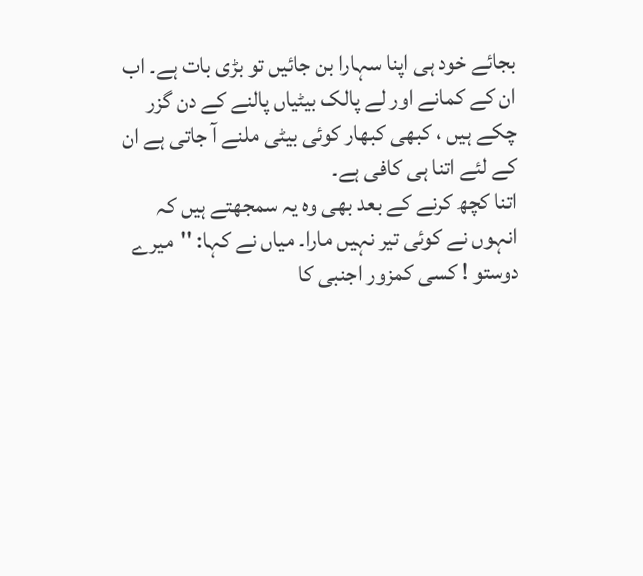بجائے خود ہی اپنا سہارا بن جائیں تو بڑی بات ہے۔ اب ان کے کمانے اور لے پالک بیٹیاں پالنے کے دن گزر چکے ہیں ، کبھی کبھار کوئی بیٹی ملنے آ جاتی ہے ان کے لئے اتنا ہی کافی ہے۔
اتنا کچھ کرنے کے بعد بھی وہ یہ سمجھتے ہیں کہ انہوں نے کوئی تیر نہیں مارا۔ میاں نے کہا: ''میرے دوستو ! کسی کمزور اجنبی کا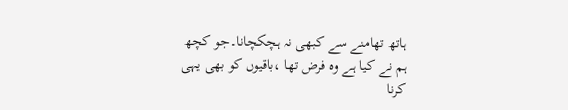ہاتھ تھامنے سے کبھی نہ ہچکچانا۔جو کچھ ہم نے کیا ہے وہ فرض تھا ،باقیوں کو بھی یہی کرنا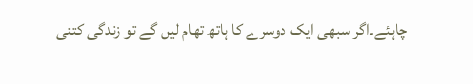چاہئے۔اگر سبھی ایک دوسرے کا ہاتھ تھام لیں گے تو زندگی کتنی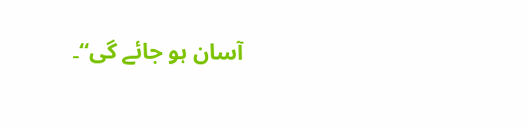آسان ہو جائے گی‘‘۔